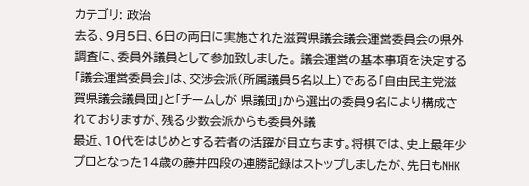カテゴリ: 政治
去る、9月5日、6日の両日に実施された滋賀県議会議会運営委員会の県外調査に、委員外議員として参加致しました。 議会運営の基本事項を決定する「議会運営委員会」は、交渉会派(所属議員5名以上)である「自由民主党滋賀県議会議員団」と「チームしが 県議団」から選出の委員9名により構成されておりますが、残る少数会派からも委員外議
最近、10代をはじめとする若者の活躍が目立ちます。将棋では、史上最年少プロとなった14歳の藤井四段の連勝記録はストップしましたが、先日もNHK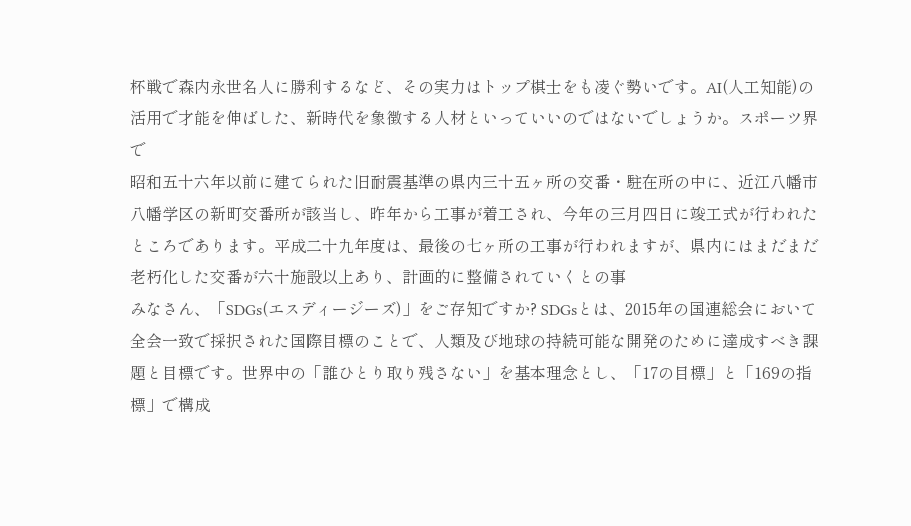杯戦で森内永世名人に勝利するなど、その実力はトップ棋士をも凌ぐ勢いです。AI(人工知能)の活用で才能を伸ばした、新時代を象徴する人材といっていいのではないでしょうか。スポーツ界で
昭和五十六年以前に建てられた旧耐震基準の県内三十五ヶ所の交番・駐在所の中に、近江八幡市八幡学区の新町交番所が該当し、昨年から工事が着工され、今年の三月四日に竣工式が行われたところであります。平成二十九年度は、最後の七ヶ所の工事が行われますが、県内にはまだまだ老朽化した交番が六十施設以上あり、計画的に整備されていくとの事
みなさん、「SDGs(エスディージーズ)」をご存知ですか? SDGsとは、2015年の国連総会において全会一致で採択された国際目標のことで、人類及び地球の持続可能な開発のために達成すべき課題と目標です。世界中の「誰ひとり取り残さない」を基本理念とし、「17の目標」と「169の指標」で構成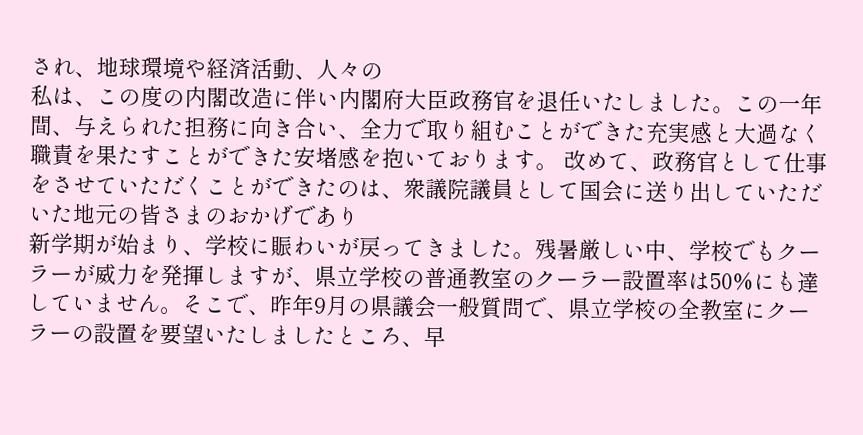され、地球環境や経済活動、人々の
私は、この度の内閣改造に伴い内閣府大臣政務官を退任いたしました。この一年間、与えられた担務に向き合い、全力で取り組むことができた充実感と大過なく職責を果たすことができた安堵感を抱いております。 改めて、政務官として仕事をさせていただくことができたのは、衆議院議員として国会に送り出していただいた地元の皆さまのおかげであり
新学期が始まり、学校に賑わいが戻ってきました。残暑厳しい中、学校でもクーラーが威力を発揮しますが、県立学校の普通教室のクーラー設置率は50%にも達していません。そこで、昨年9月の県議会一般質問で、県立学校の全教室にクーラーの設置を要望いたしましたところ、早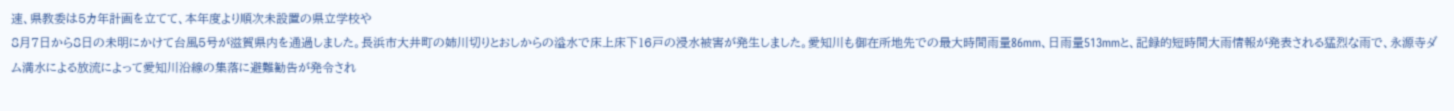速、県教委は5カ年計画を立てて、本年度より順次未設置の県立学校や
8月7日から8日の未明にかけて台風5号が滋賀県内を通過しました。長浜市大井町の姉川切りとおしからの溢水で床上床下16戸の浸水被害が発生しました。愛知川も御在所地先での最大時間雨量86mm、日雨量513mmと、記録的短時間大雨情報が発表される猛烈な雨で、永源寺ダム満水による放流によって愛知川沿線の集落に避難勧告が発令され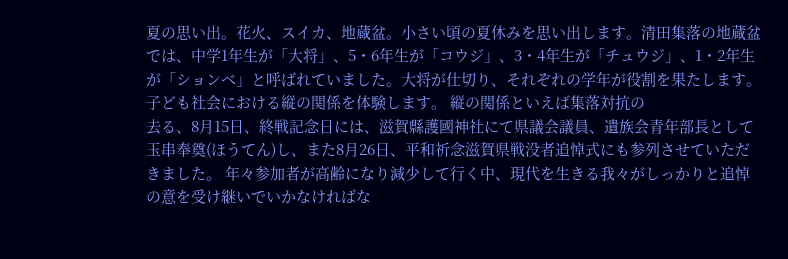夏の思い出。花火、スイカ、地蔵盆。小さい頃の夏休みを思い出します。清田集落の地蔵盆では、中学1年生が「大将」、5・6年生が「コウジ」、3・4年生が「チュウジ」、1・2年生が「ションベ」と呼ばれていました。大将が仕切り、それぞれの学年が役割を果たします。子ども社会における縦の関係を体験します。 縦の関係といえば集落対抗の
去る、8月15日、終戦記念日には、滋賀縣護國神社にて県議会議員、遺族会青年部長として玉串奉奠(ほうてん)し、また8月26日、平和祈念滋賀県戦没者追悼式にも参列させていただきました。 年々参加者が高齢になり減少して行く中、現代を生きる我々がしっかりと追悼の意を受け継いでいかなければな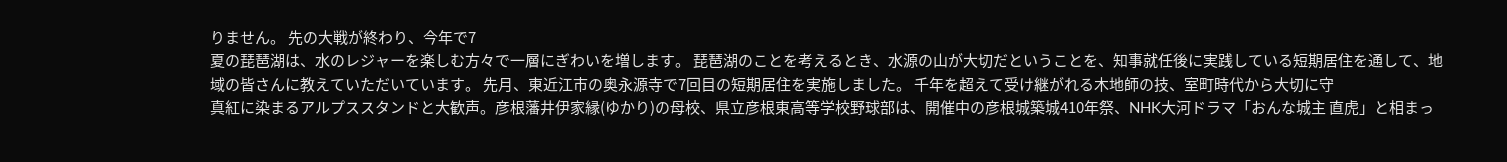りません。 先の大戦が終わり、今年で7
夏の琵琶湖は、水のレジャーを楽しむ方々で一層にぎわいを増します。 琵琶湖のことを考えるとき、水源の山が大切だということを、知事就任後に実践している短期居住を通して、地域の皆さんに教えていただいています。 先月、東近江市の奥永源寺で7回目の短期居住を実施しました。 千年を超えて受け継がれる木地師の技、室町時代から大切に守
真紅に染まるアルプススタンドと大歓声。彦根藩井伊家縁(ゆかり)の母校、県立彦根東高等学校野球部は、開催中の彦根城築城410年祭、NHK大河ドラマ「おんな城主 直虎」と相まっ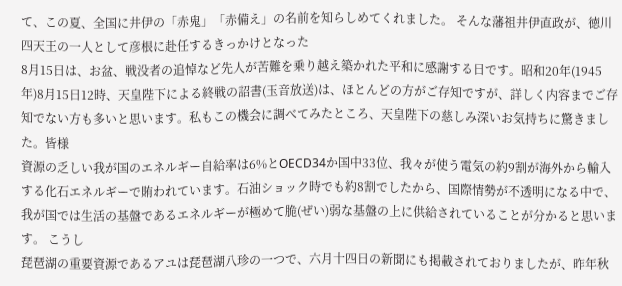て、この夏、全国に井伊の「赤鬼」「赤備え」の名前を知らしめてくれました。 そんな藩祖井伊直政が、徳川四天王の一人として彦根に赴任するきっかけとなった
8月15日は、お盆、戦没者の追悼など先人が苦難を乗り越え築かれた平和に感謝する日です。昭和20年(1945年)8月15日12時、天皇陛下による終戦の詔書(玉音放送)は、ほとんどの方がご存知ですが、詳しく内容までご存知でない方も多いと思います。私もこの機会に調べてみたところ、天皇陛下の慈しみ深いお気持ちに驚きました。皆様
資源の乏しい我が国のエネルギー自給率は6%とOECD34か国中33位、我々が使う電気の約9割が海外から輸入する化石エネルギーで賄われています。石油ショック時でも約8割でしたから、国際情勢が不透明になる中で、我が国では生活の基盤であるエネルギーが極めて脆(ぜい)弱な基盤の上に供給されていることが分かると思います。 こうし
琵琶湖の重要資源であるアユは琵琶湖八珍の一つで、六月十四日の新聞にも掲載されておりましたが、昨年秋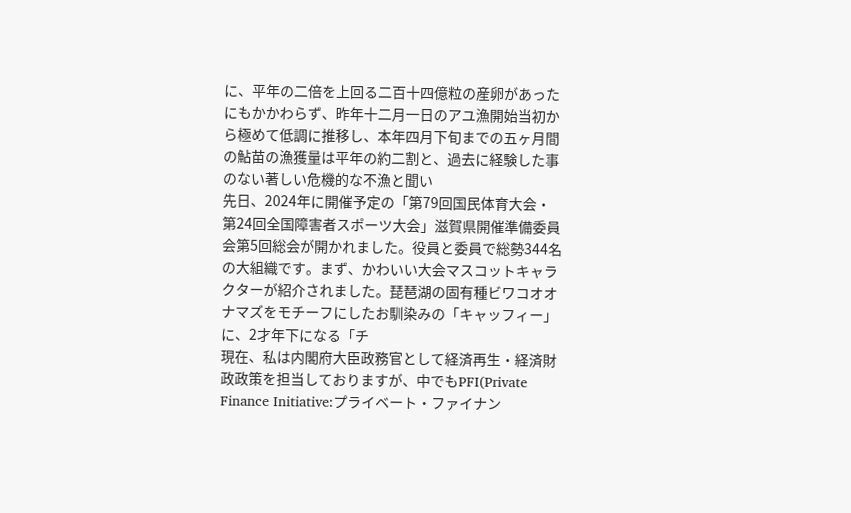に、平年の二倍を上回る二百十四億粒の産卵があったにもかかわらず、昨年十二月一日のアユ漁開始当初から極めて低調に推移し、本年四月下旬までの五ヶ月間の鮎苗の漁獲量は平年の約二割と、過去に経験した事のない著しい危機的な不漁と聞い
先日、2024年に開催予定の「第79回国民体育大会・第24回全国障害者スポーツ大会」滋賀県開催準備委員会第5回総会が開かれました。役員と委員で総勢344名の大組織です。まず、かわいい大会マスコットキャラクターが紹介されました。琵琶湖の固有種ビワコオオナマズをモチーフにしたお馴染みの「キャッフィー」に、2才年下になる「チ
現在、私は内閣府大臣政務官として経済再生・経済財政政策を担当しておりますが、中でもPFI(Private Finance Initiative:プライベート・ファイナン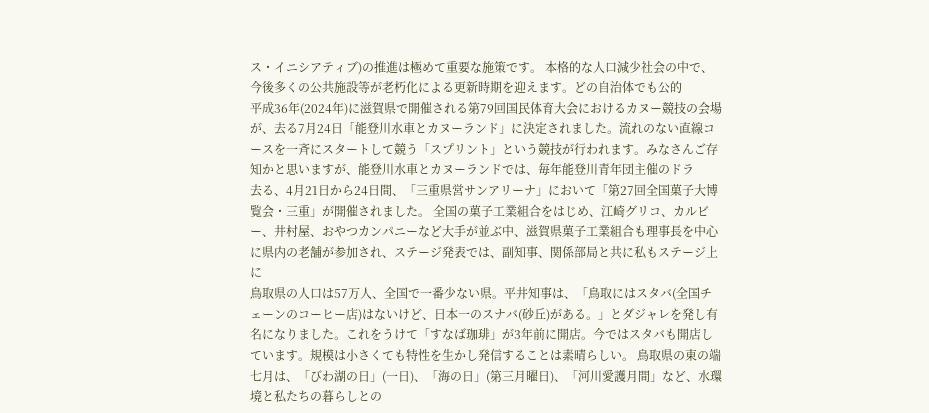ス・イニシアティブ)の推進は極めて重要な施策です。 本格的な人口減少社会の中で、今後多くの公共施設等が老朽化による更新時期を迎えます。どの自治体でも公的
平成36年(2024年)に滋賀県で開催される第79回国民体育大会におけるカヌー競技の会場が、去る7月24日「能登川水車とカヌーランド」に決定されました。流れのない直線コースを一斉にスタートして競う「スプリント」という競技が行われます。みなさんご存知かと思いますが、能登川水車とカヌーランドでは、毎年能登川青年団主催のドラ
去る、4月21日から24日間、「三重県営サンアリーナ」において「第27回全国菓子大博覧会・三重」が開催されました。 全国の菓子工業組合をはじめ、江崎グリコ、カルビー、井村屋、おやつカンパニーなど大手が並ぶ中、滋賀県菓子工業組合も理事長を中心に県内の老舗が参加され、ステージ発表では、副知事、関係部局と共に私もステージ上に
鳥取県の人口は57万人、全国で一番少ない県。平井知事は、「鳥取にはスタバ(全国チェーンのコーヒー店)はないけど、日本一のスナバ(砂丘)がある。」とダジャレを発し有名になりました。これをうけて「すなば珈琲」が3年前に開店。今ではスタバも開店しています。規模は小さくても特性を生かし発信することは素晴らしい。 鳥取県の東の端
七月は、「びわ湖の日」(一日)、「海の日」(第三月曜日)、「河川愛護月間」など、水環境と私たちの暮らしとの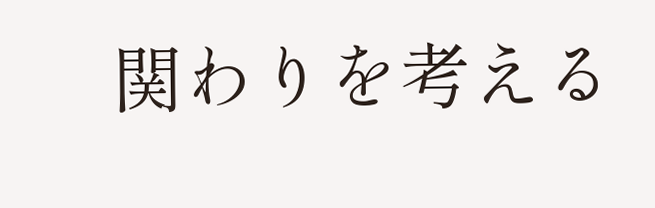関わりを考える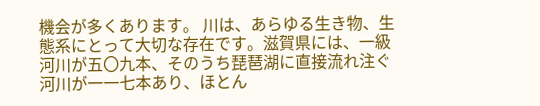機会が多くあります。 川は、あらゆる生き物、生態系にとって大切な存在です。滋賀県には、一級河川が五〇九本、そのうち琵琶湖に直接流れ注ぐ河川が一一七本あり、ほとん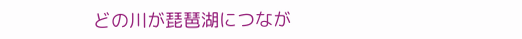どの川が琵琶湖につなが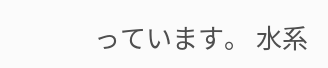っています。 水系